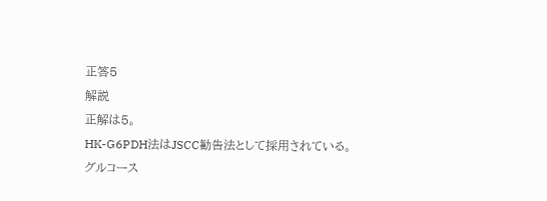正答5
解説
正解は5。
HK-G6PDH法はJSCC勧告法として採用されている。
グルコース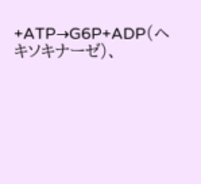+ATP→G6P+ADP(ヘキソキナーゼ)、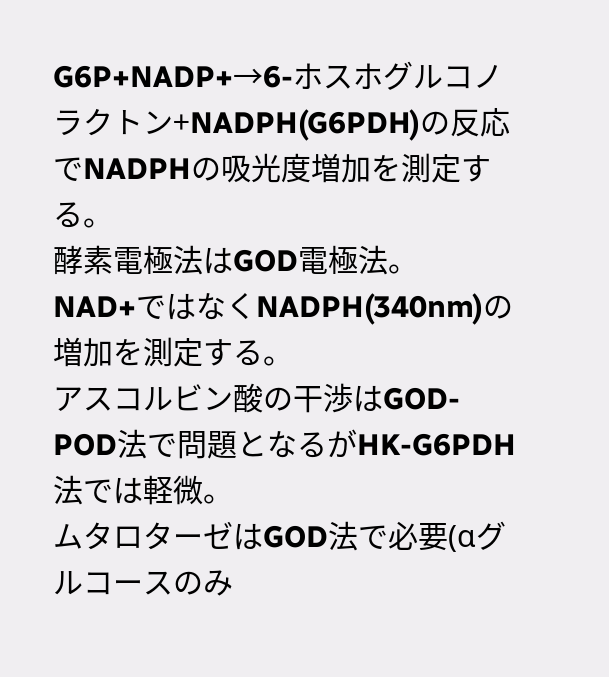G6P+NADP+→6-ホスホグルコノラクトン+NADPH(G6PDH)の反応でNADPHの吸光度増加を測定する。
酵素電極法はGOD電極法。
NAD+ではなくNADPH(340nm)の増加を測定する。
アスコルビン酸の干渉はGOD-POD法で問題となるがHK-G6PDH法では軽微。
ムタロターゼはGOD法で必要(αグルコースのみ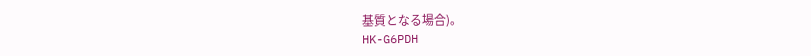基質となる場合)。
HK-G6PDH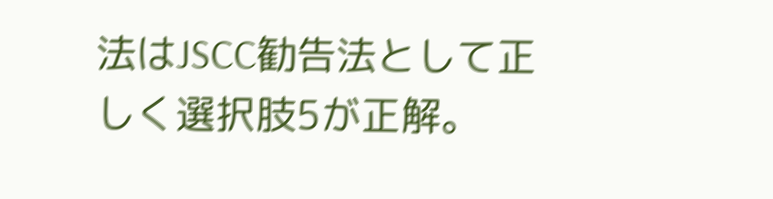法はJSCC勧告法として正しく選択肢5が正解。